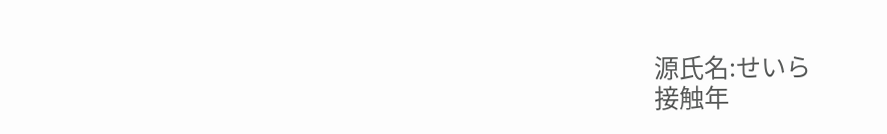源氏名:せいら
接触年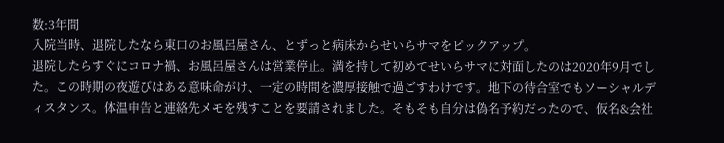数:3年間
入院当時、退院したなら東口のお風呂屋さん、とずっと病床からせいらサマをピックアップ。
退院したらすぐにコロナ禍、お風呂屋さんは営業停止。満を持して初めてせいらサマに対面したのは2020年9月でした。この時期の夜遊びはある意味命がけ、一定の時間を濃厚接触で過ごすわけです。地下の待合室でもソーシャルディスタンス。体温申告と連絡先メモを残すことを要請されました。そもそも自分は偽名予約だったので、仮名&会社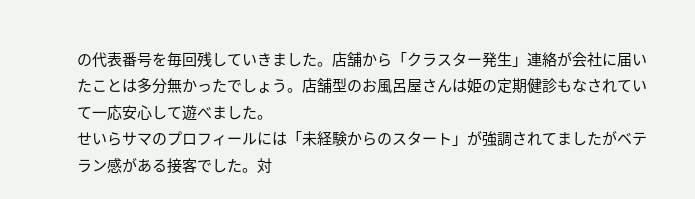の代表番号を毎回残していきました。店舗から「クラスター発生」連絡が会社に届いたことは多分無かったでしょう。店舗型のお風呂屋さんは姫の定期健診もなされていて一応安心して遊べました。
せいらサマのプロフィールには「未経験からのスタート」が強調されてましたがベテラン感がある接客でした。対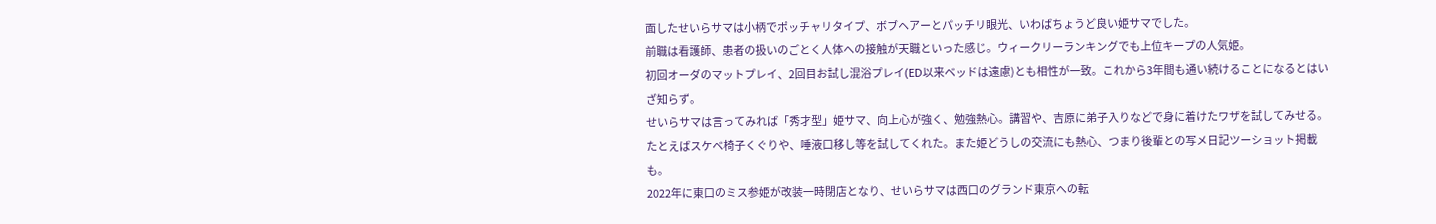面したせいらサマは小柄でポッチャリタイプ、ボブヘアーとパッチリ眼光、いわばちょうど良い姫サマでした。
前職は看護師、患者の扱いのごとく人体への接触が天職といった感じ。ウィークリーランキングでも上位キープの人気姫。
初回オーダのマットプレイ、2回目お試し混浴プレイ(ED以来ベッドは遠慮)とも相性が一致。これから3年間も通い続けることになるとはいざ知らず。
せいらサマは言ってみれば「秀才型」姫サマ、向上心が強く、勉強熱心。講習や、吉原に弟子入りなどで身に着けたワザを試してみせる。たとえばスケベ椅子くぐりや、唾液口移し等を試してくれた。また姫どうしの交流にも熱心、つまり後輩との写メ日記ツーショット掲載も。
2022年に東口のミス参姫が改装一時閉店となり、せいらサマは西口のグランド東京への転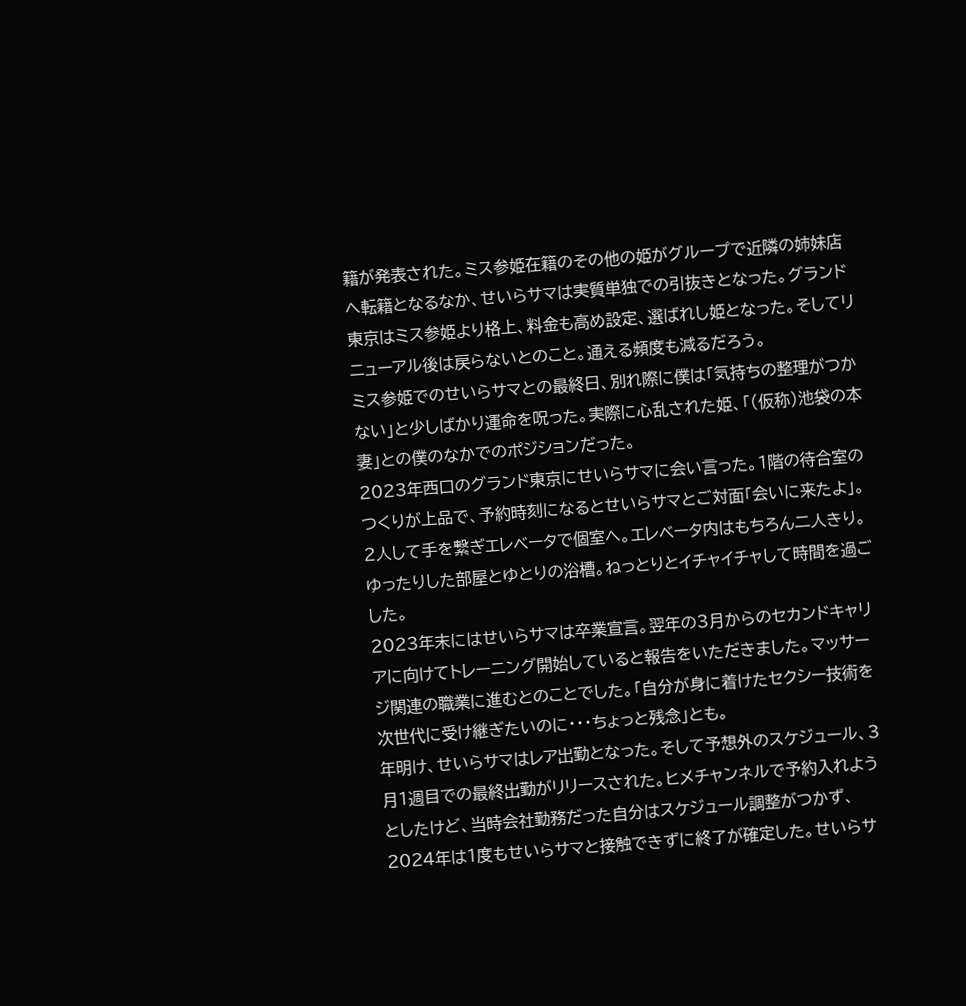籍が発表された。ミス参姫在籍のその他の姫がグループで近隣の姉妹店へ転籍となるなか、せいらサマは実質単独での引抜きとなった。グランド東京はミス参姫より格上、料金も高め設定、選ばれし姫となった。そしてリニューアル後は戻らないとのこと。通える頻度も減るだろう。
ミス参姫でのせいらサマとの最終日、別れ際に僕は「気持ちの整理がつかない」と少しばかり運命を呪った。実際に心乱された姫、「(仮称)池袋の本妻」との僕のなかでのポジションだった。
2023年西口のグランド東京にせいらサマに会い言った。1階の待合室のつくりが上品で、予約時刻になるとせいらサマとご対面「会いに来たよ」。2人して手を繋ぎエレベータで個室へ。エレベータ内はもちろん二人きり。
ゆったりした部屋とゆとりの浴槽。ねっとりとイチャイチャして時間を過ごした。
2023年末にはせいらサマは卒業宣言。翌年の3月からのセカンドキャリアに向けてトレーニング開始していると報告をいただきました。マッサージ関連の職業に進むとのことでした。「自分が身に着けたセクシー技術を次世代に受け継ぎたいのに・・・ちょっと残念」とも。
年明け、せいらサマはレア出勤となった。そして予想外のスケジュール、3月1週目での最終出勤がリリースされた。ヒメチャンネルで予約入れようとしたけど、当時会社勤務だった自分はスケジュール調整がつかず、2024年は1度もせいらサマと接触できずに終了が確定した。せいらサ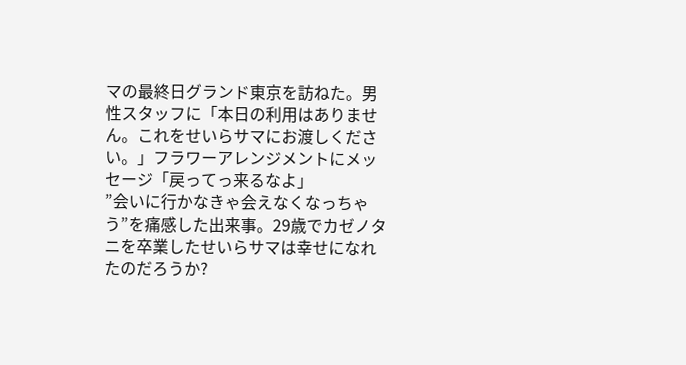マの最終日グランド東京を訪ねた。男性スタッフに「本日の利用はありません。これをせいらサマにお渡しください。」フラワーアレンジメントにメッセージ「戻ってっ来るなよ」
”会いに行かなきゃ会えなくなっちゃう”を痛感した出来事。29歳でカゼノタニを卒業したせいらサマは幸せになれたのだろうか?